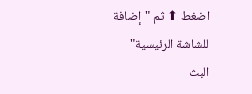اضغط ⬆ ثم "إضافة للشاشة الرئيسية"
البث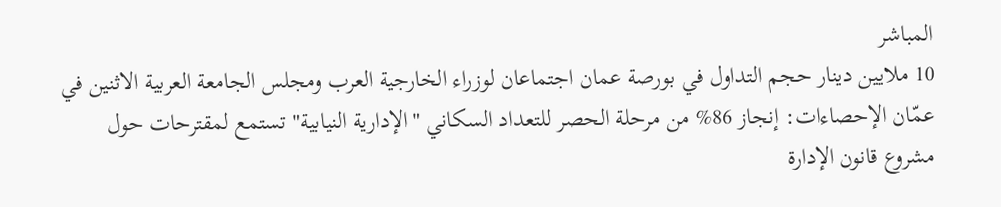المباشر
10 ملايين دينار حجم التداول في بورصة عمان اجتماعان لوزراء الخارجية العرب ومجلس الجامعة العربية الاثنين في عمّان الإحصاءات: إنجاز 86% من مرحلة الحصر للتعداد السكاني "الإدارية النيابية" تستمع لمقترحات حول مشروع قانون الإدارة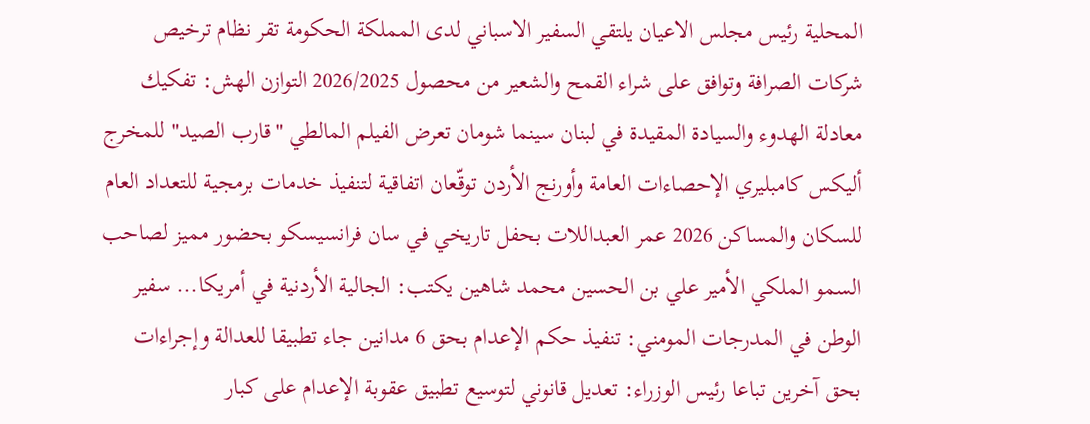المحلية رئيس مجلس الاعيان يلتقي السفير الاسباني لدى المملكة الحكومة تقر نظام ترخيص شركات الصرافة وتوافق على شراء القمح والشعير من محصول 2026/2025 التوازن الهش: تفكيك معادلة الهدوء والسيادة المقيدة في لبنان سينما شومان تعرض الفيلم المالطي "قارب الصيد" للمخرج أليكس كامبليري الإحصاءات العامة وأورنج الأردن توقّعان اتفاقية لتنفيذ خدمات برمجية للتعداد العام للسكان والمساكن 2026 عمر العبداللات بحفل تاريخي في سان فرانسيسكو بحضور مميز لصاحب السمو الملكي الأمير علي بن الحسين محمد شاهين يكتب: الجالية الأردنية في أمريكا... سفير الوطن في المدرجات المومني: تنفيذ حكم الإعدام بحق 6 مدانين جاء تطبيقا للعدالة وإجراءات بحق آخرين تباعا رئيس الوزراء: تعديل قانوني لتوسيع تطبيق عقوبة الإعدام على كبار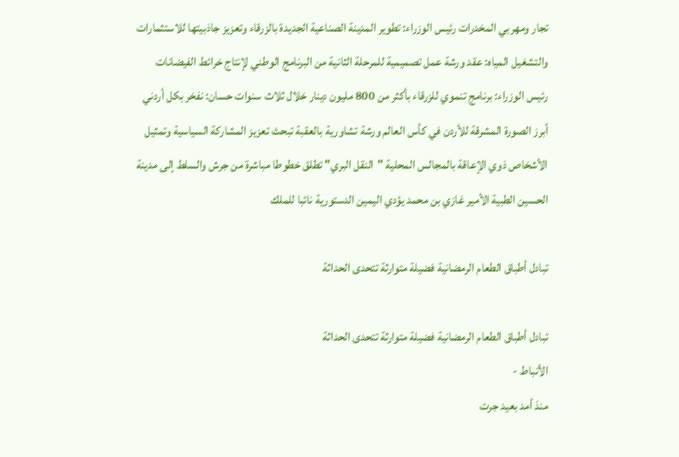تجار ومهربي المخدرات رئيس الوزراء: تطوير المدينة الصناعية الجديدة بالزرقاء وتعزيز جاذبيتها للاستثمارات والتشغيل المياه: عقد ورشة عمل تصميمية للمرحلة الثانية من البرنامج الوطني لإنتاج خرائط الفيضانات رئيس الوزراء: برنامج تنموي للزرقاء بأكثر من 800 مليون دينار خلال ثلاث سنوات حسان: نفخر بكل أردني أبرز الصورة المشرقة للأردن في كأس العالم ورشة تشاورية بالعقبة تبحث تعزيز المشاركة السياسية وتمثيل الأشخاص ذوي الإعاقة بالمجالس المحلية "النقل البري" تطلق خطوطا مباشرة من جرش والسلط إلى مدينة الحسين الطبية الأمير غازي بن محمد يؤدي اليمين الدستورية نائبا للملك

تبادل أطباق الطعام الرمضانية فضيلة متوارثة تتحدى الحداثة

تبادل أطباق الطعام الرمضانية فضيلة متوارثة تتحدى الحداثة
الأنباط -
منذ أمد بعيد جرت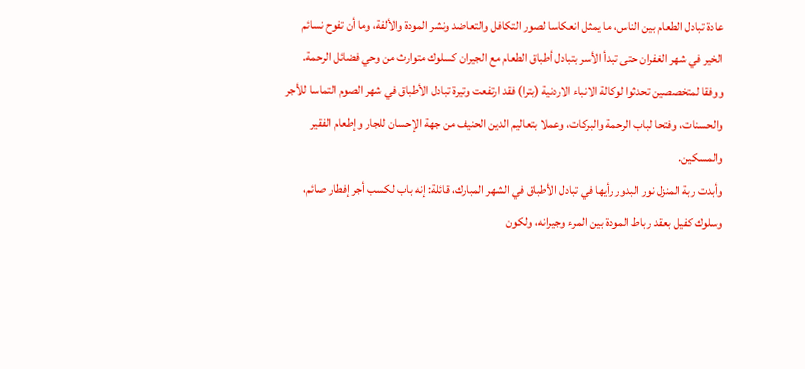عادة تبادل الطعام بين الناس، ما يمثل انعكاسا لصور التكافل والتعاضد ونشر المودة والألفة، وما أن تفوح نسائم الخير في شهر الغفران حتى تبدأ الأسر بتبادل أطباق الطعام مع الجيران كسلوك متوارث من وحي فضائل الرحمة.
ووفقا لمتخصصين تحدثوا لوكالة الانباء الاردنية (بترا) فقد ارتفعت وتيرة تبادل الأطباق في شهر الصوم التماسا للأجر والحسنات، وفتحا لباب الرحمة والبركات، وعملا بتعاليم الدين الحنيف من جهة الإحسان للجار وإطعام الفقير والمسكين.
وأبدت ربة المنزل نور البدور رأيها في تبادل الأطباق في الشهر المبارك، قائلة: إنه باب لكسب أجر إفطار صائم، وسلوك كفيل بعقد رباط المودة بين المرء وجيرانه، ولكون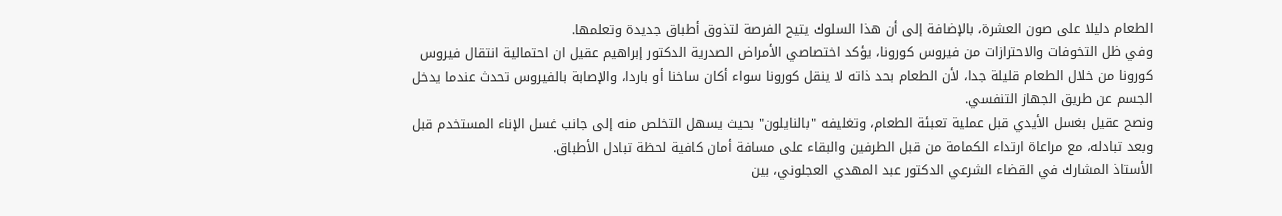الطعام دليلا على صون العشرة، بالإضافة إلى أن هذا السلوك يتيح الفرصة لتذوق أطباق جديدة وتعلمها.
وفي ظل التخوفات والاحترازات من فيروس كورونا، يؤكد اختصاصي الأمراض الصدرية الدكتور إبراهيم عقيل ان احتمالية انتقال فيروس كورونا من خلال الطعام قليلة جدا، لأن الطعام بحد ذاته لا ينقل كورونا سواء أكان ساخنا أو باردا، والإصابة بالفيروس تحدث عندما يدخل الجسم عن طريق الجهاز التنفسي.
ونصح عقيل بغسل الأيدي قبل عملية تعبئة الطعام، وتغليفه "بالنايلون" بحيث يسهل التخلص منه إلى جانب غسل الإناء المستخدم قبل وبعد تبادله، مع مراعاة ارتداء الكمامة من قبل الطرفين والبقاء على مسافة أمان كافية لحظة تبادل الأطباق.
الأستاذ المشارك في القضاء الشرعي الدكتور عبد المهدي العجلوني، بين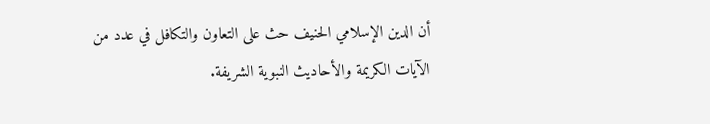أن الدين الإسلامي الحنيف حث على التعاون والتكافل في عدد من الآيات الكريمة والأحاديث النبوية الشريفة.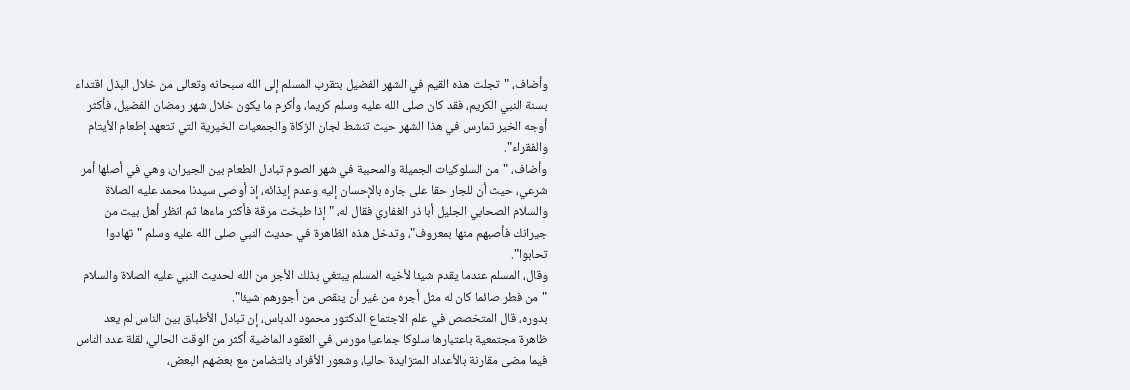وأضاف، "تجلت هذه القيم في الشهر الفضيل بتقرب المسلم إلى الله سبحانه وتعالى من خلال البذل اقتداء بسنة النبي الكريم، فقد كان صلى الله عليه وسلم كريما، وأكرم ما يكون خلال شهر رمضان الفضيل، فأكثر أوجه الخير تمارس في هذا الشهر حيث تنشط لجان الزكاة والجمعيات الخيرية التي تتعهد إطعام الأيتام والفقراء".
وأضاف، "من السلوكيات الجميلة والمحببة في شهر الصوم تبادل الطعام بين الجيران، وهي في أصلها أمر شرعي، حيث أن للجار حقا على جاره بالإحسان إليه وعدم إيذائه، إذ أوصى سيدنا محمد عليه الصلاة والسلام الصحابي الجليل أبا ذر الغفاري فقال له، "إذا طبخت مرقة فأكثر ماءها ثم انظر أهل بيت من جيرانك فأصبهم منها بمعروف"، وتدخل هذه الظاهرة في حديث النبي صلى الله عليه وسلم "تهادوا تحابوا".
وقال، المسلم عندما يقدم شيئا لأخيه المسلم يبتغي بذلك الأجر من الله لحديث النبي عليه الصلاة والسلام "من فطر صائما كان له مثل أجره من غير أن ينقص من أجورهم شيئا".
بدوره، قال المتخصص في علم الاجتماع الدكتور محمود الدباس، إن تبادل الأطباق بين الناس لم يعد ظاهرة مجتمعية باعتبارها سلوكا جماعيا مورس في العقود الماضية أكثر من الوقت الحالي، لقلة عدد الناس فيما مضى مقارنة بالأعداد المتزايدة حاليا، وشعور الأفراد بالتضامن مع بعضهم البعض،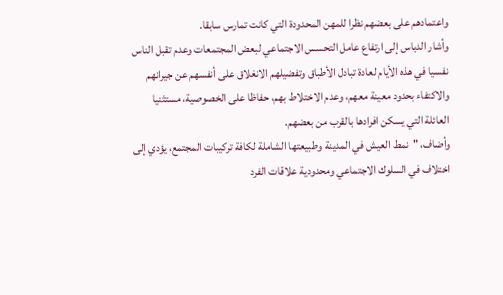واعتمادهم على بعضهم نظرا للمهن المحدودة التي كانت تمارس سابقا.
وأشار الدباس إلى ارتفاع عامل التحسس الاجتماعي لبعض المجتمعات وعدم تقبل الناس نفسيا في هذه الأيام لعادة تبادل الأطباق وتفضيلهم الانغلاق على أنفسهم عن جيرانهم والاكتفاء بحدود معينة معهم، وعدم الاختلاط بهم، حفاظا على الخصوصية، مستثنيا العائلة التي يسكن افرادها بالقرب من بعضهم.
وأضاف، "نمط العيش في المدينة وطبيعتها الشاملة لكافة تركيبات المجتمع، يؤدي إلى اختلاف في السلوك الاجتماعي ومحدودية علاقات الفرد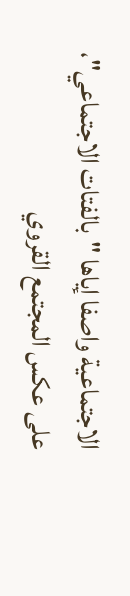الاجتماعية واصفا إياها "بالفتات الاجتماعي"، على عكس المجتمع القروي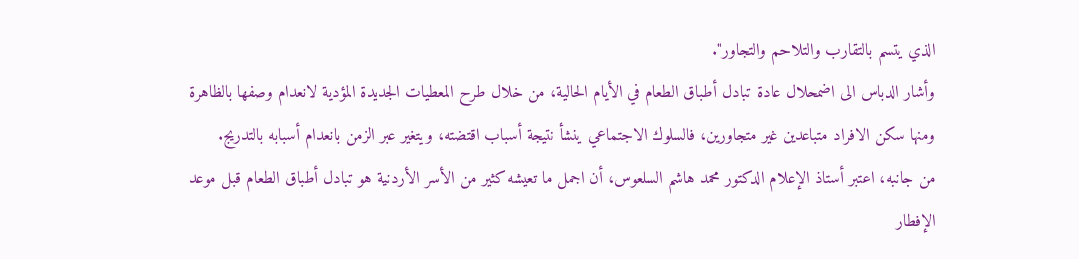الذي يتسم بالتقارب والتلاحم والتجاور".
وأشار الدباس الى اضمحلال عادة تبادل أطباق الطعام في الأيام الحالية، من خلال طرح المعطيات الجديدة المؤدية لانعدام وصفها بالظاهرة ومنها سكن الافراد متباعدين غير متجاورين، فالسلوك الاجتماعي ينشأ نتيجة أسباب اقتضته، ويتغير عبر الزمن بانعدام أسبابه بالتدريج.
من جانبه، اعتبر أستاذ الإعلام الدكتور محمد هاشم السلعوس، أن اجمل ما تعيشه كثير من الأسر الأردنية هو تبادل أطباق الطعام قبل موعد الإفطار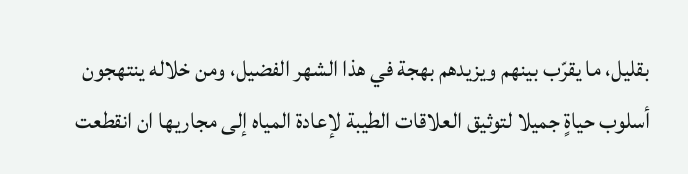بقليل، ما يقرّب بينهم ويزيدهم بهجة في هذا الشهر الفضيل، ومن خلاله ينتهجون أسلوب حياةٍ جميلا لتوثيق العلاقات الطيبة لإعادة المياه إلى مجاريها ان انقطعت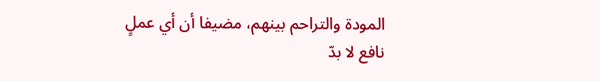المودة والتراحم بينهم، مضيفا أن أي عملٍ نافع لا بدّ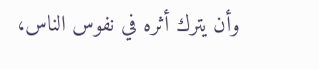وأن يترك أثره في نفوس الناس،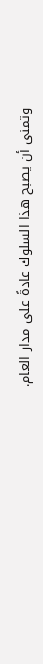وتمنى أن يصبح هذا السلوك عادةً على مدار العام.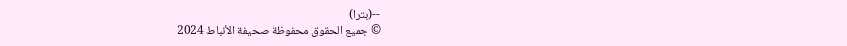--(بترا)
© جميع الحقوق محفوظة صحيفة الأنباط 2024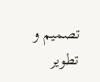تصميم و تطوير